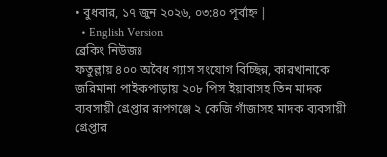• বুধবার, ১৭ জুন ২০২৬, ০৩:৪০ পূর্বাহ্ন |
  • English Version
ব্রেকিং নিউজঃ
ফতুল্লায় ৪০০ অবৈধ গ্যাস সংযোগ বিচ্ছিন্ন, কারখানাকে জরিমানা পাইকপাড়ায় ২০৮ পিস ইয়াবাসহ তিন মাদক ব্যবসায়ী গ্রেপ্তার রূপগঞ্জে ২ কেজি গাঁজাসহ মাদক ব্যবসায়ী গ্রেপ্তার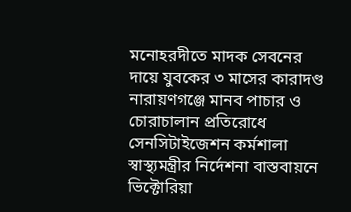মনোহরদীতে মাদক সেবনের দায়ে যুবকের ৩ মাসের কারাদণ্ড নারায়ণগঞ্জে মানব পাচার ও চোরাচালান প্রতিরোধে সেনসিটাইজেশন কর্মশালা স্বাস্থ্যমন্ত্রীর নির্দেশনা বাস্তবায়নে ভিক্টোরিয়া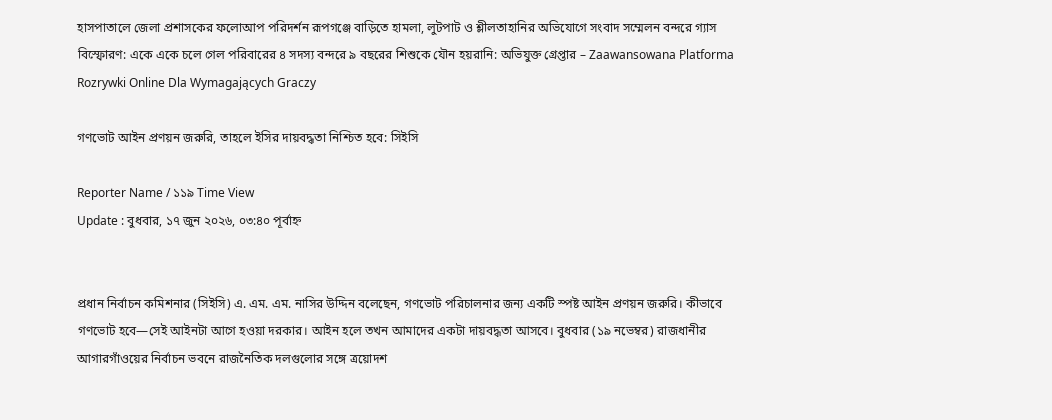হাসপাতালে জেলা প্রশাসকের ফলোআপ পরিদর্শন রূপগঞ্জে বাড়িতে হামলা, লুটপাট ও শ্লীলতাহানির অভিযোগে সংবাদ সম্মেলন বন্দরে গ্যাস বিস্ফোরণ: একে একে চলে গেল পরিবারের ৪ সদস্য বন্দরে ৯ বছরের শিশুকে যৌন হয়রানি: অভিযুক্ত গ্রেপ্তার – Zaawansowana Platforma Rozrywki Online Dla Wymagających Graczy

গণভোট আইন প্রণয়ন জরুরি, তাহলে ইসির দায়বদ্ধতা নিশ্চিত হবে: সিইসি

Reporter Name / ১১৯ Time View
Update : বুধবার, ১৭ জুন ২০২৬, ০৩:৪০ পূর্বাহ্ন


প্রধান নির্বাচন কমিশনার (সিইসি) এ. এম. এম. নাসির উদ্দিন বলেছেন, গণভোট পরিচালনার জন্য একটি স্পষ্ট আইন প্রণয়ন জরুরি। কীভাবে গণভোট হবে—সেই আইনটা আগে হওয়া দরকার। আইন হলে তখন আমাদের একটা দায়বদ্ধতা আসবে। বুধবার (১৯ নভেম্বর) রাজধানীর আগারগাঁওয়ের নির্বাচন ভবনে রাজনৈতিক দলগুলোর সঙ্গে ত্রয়োদশ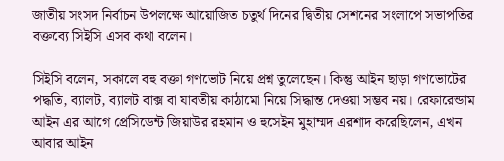জাতীয় সংসদ নির্বাচন উপলক্ষে আয়োজিত চতুর্থ দিনের দ্বিতীয় সেশনের সংলাপে সভাপতির বক্তব্যে সিইসি এসব কথা বলেন।

সিইসি বলেন, সকালে বহু বক্তা গণভোট নিয়ে প্রশ্ন তুলেছেন। কিন্তু আইন ছাড়া গণভোটের পদ্ধতি, ব্যালট, ব্যালট বাক্স বা যাবতীয় কাঠামো নিয়ে সিদ্ধান্ত দেওয়া সম্ভব নয়। রেফারেন্ডাম আইন এর আগে প্রেসিডেন্ট জিয়াউর রহমান ও হুসেইন মুহাম্মদ এরশাদ করেছিলেন, এখন আবার আইন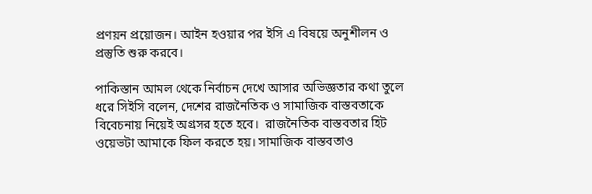প্রণয়ন প্রয়োজন। আইন হওয়ার পর ইসি এ বিষয়ে অনুশীলন ও প্রস্তুতি শুরু করবে।

পাকিস্তান আমল থেকে নির্বাচন দেখে আসার অভিজ্ঞতার কথা তুলে ধরে সিইসি বলেন, দেশের রাজনৈতিক ও সামাজিক বাস্তবতাকে বিবেচনায় নিয়েই অগ্রসর হতে হবে।  রাজনৈতিক বাস্তবতার হিট ওয়েভটা আমাকে ফিল করতে হয়। সামাজিক বাস্তবতাও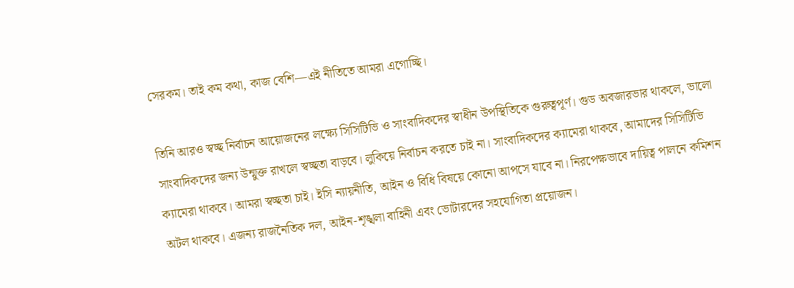সেরকম। তাই কম কথা, কাজ বেশি—এই নীতিতে আমরা এগোচ্ছি।

তিনি আরও স্বচ্ছ নির্বাচন আয়োজনের লক্ষ্যে সিসিটিভি ও সাংবাদিকদের স্বাধীন উপস্থিতিকে গুরুত্বপূর্ণ। গুড অবজারভার থাকলে, ভালো সাংবাদিকদের জন্য উন্মুক্ত রাখলে স্বচ্ছতা বাড়বে। লুকিয়ে নির্বাচন করতে চাই না। সাংবাদিকদের ক্যামেরা থাকবে, আমাদের সিসিটিভি ক্যামেরা থাকবে। আমরা স্বচ্ছতা চাই। ইসি ন্যায়নীতি, আইন ও বিধি বিষয়ে কোনো আপসে যাবে না। নিরপেক্ষভাবে দায়িত্ব পালনে কমিশন অটল থাকবে। এজন্য রাজনৈতিক দল, আইন-শৃঙ্খলা বাহিনী এবং ভোটারদের সহযোগিতা প্রয়োজন।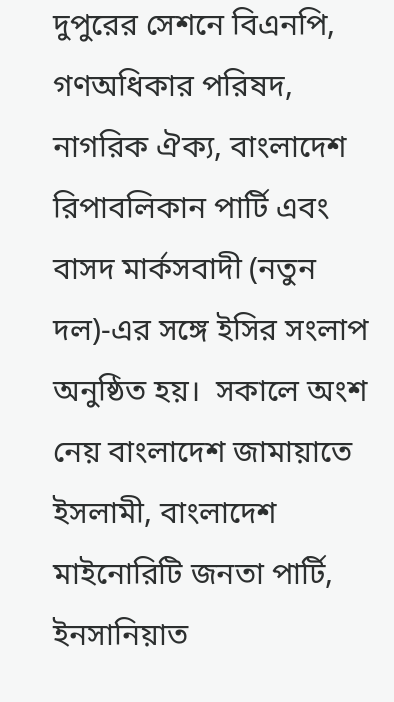দুপুরের সেশনে বিএনপি, গণঅধিকার পরিষদ, নাগরিক ঐক্য, বাংলাদেশ রিপাবলিকান পার্টি এবং বাসদ মার্কসবাদী (নতুন দল)-এর সঙ্গে ইসির সংলাপ অনুষ্ঠিত হয়।  সকালে অংশ নেয় বাংলাদেশ জামায়াতে ইসলামী, বাংলাদেশ মাইনোরিটি জনতা পার্টি, ইনসানিয়াত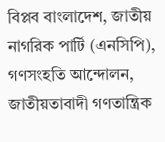বিপ্লব বাংলাদেশ, জাতীয় নাগরিক পার্টি (এনসিপি), গণসংহতি আন্দোলন, জাতীয়তাবাদী গণতান্ত্রিক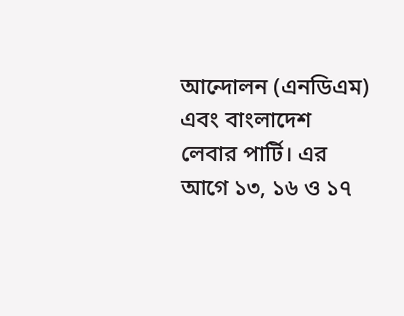আন্দোলন (এনডিএম) এবং বাংলাদেশ লেবার পার্টি। এর আগে ১৩, ১৬ ও ১৭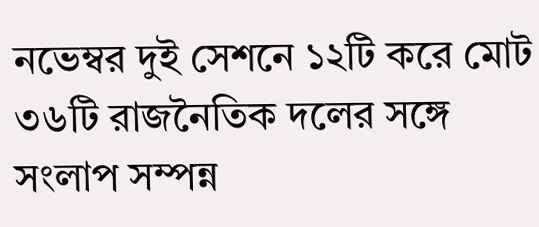নভেম্বর দুই সেশনে ১২টি করে মোট ৩৬টি রাজনৈতিক দলের সঙ্গে সংলাপ সম্পন্ন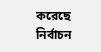করেছে নির্বাচন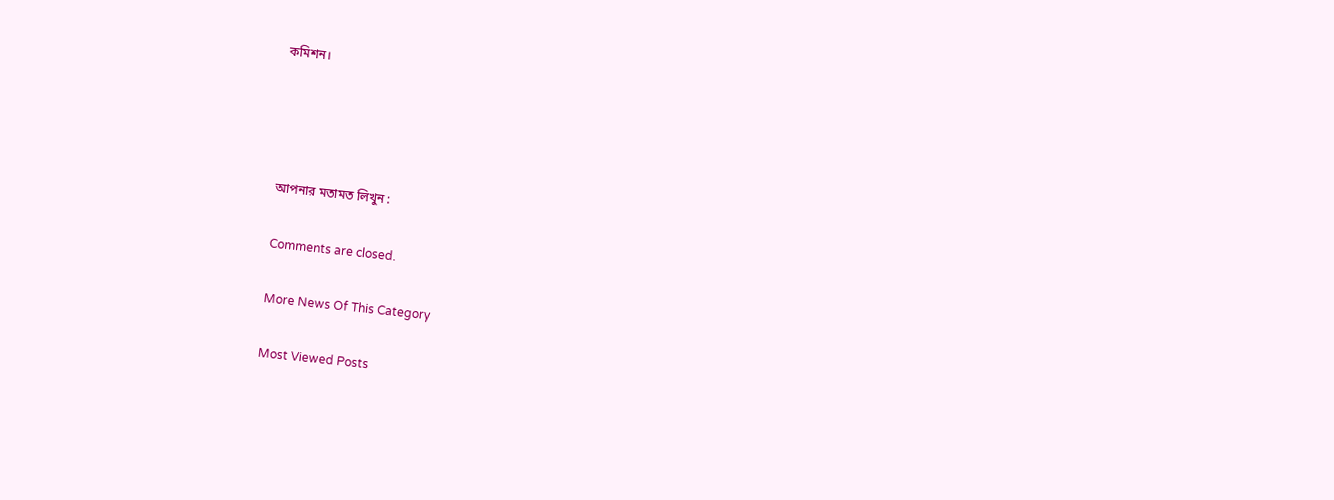কমিশন।




আপনার মতামত লিখুন :

Comments are closed.

More News Of This Category

Most Viewed Posts